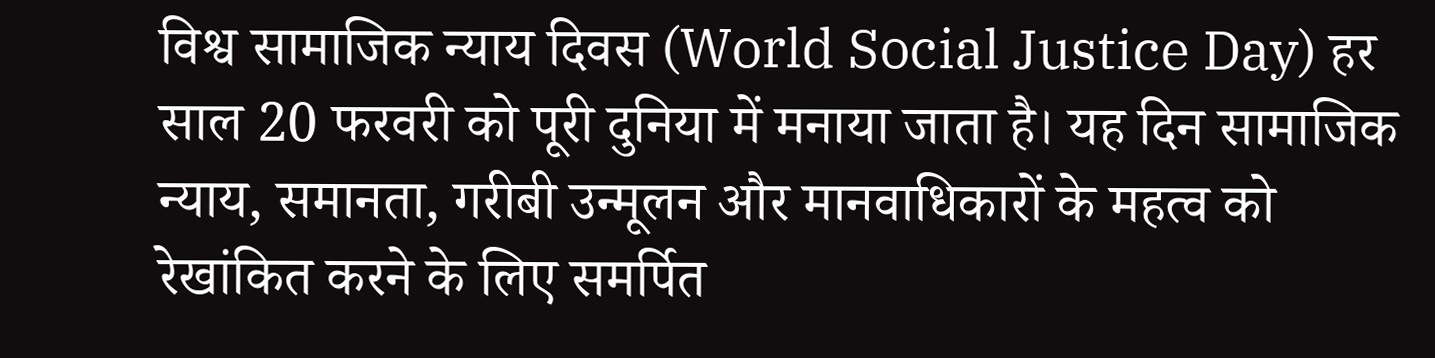विश्व सामाजिक न्याय दिवस (World Social Justice Day) हर साल 20 फरवरी को पूरी दुनिया में मनाया जाता है। यह दिन सामाजिक न्याय, समानता, गरीबी उन्मूलन और मानवाधिकारों के महत्व को रेखांकित करने के लिए समर्पित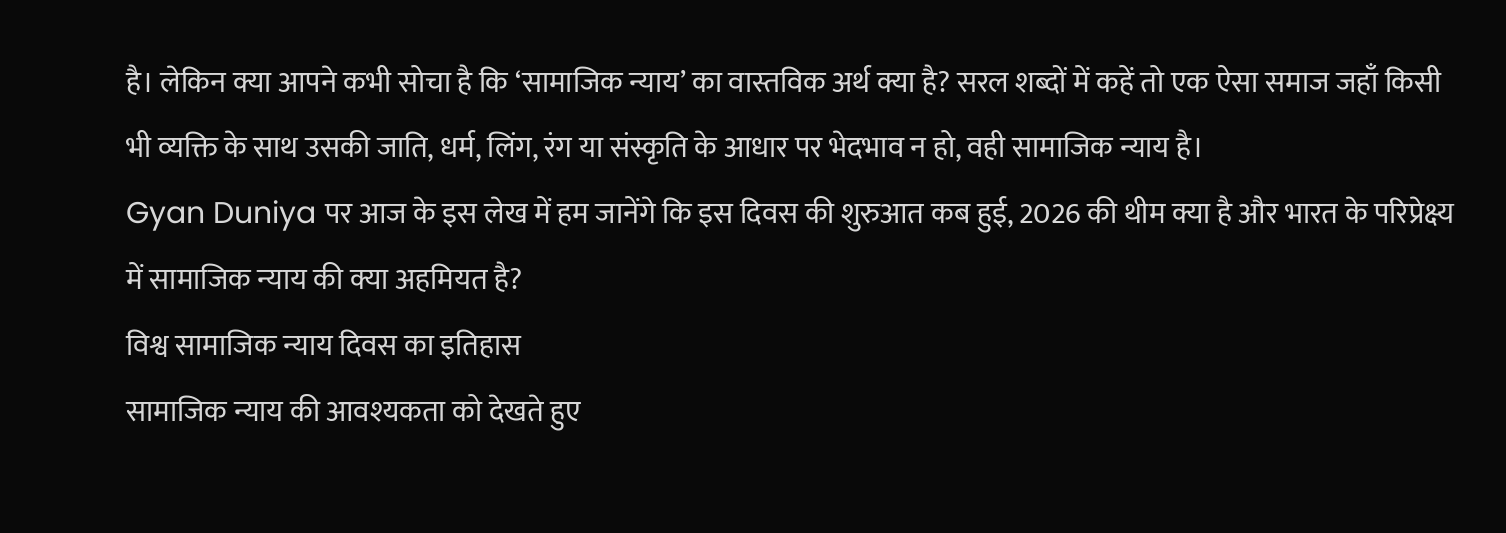है। लेकिन क्या आपने कभी सोचा है कि ‘सामाजिक न्याय’ का वास्तविक अर्थ क्या है? सरल शब्दों में कहें तो एक ऐसा समाज जहाँ किसी भी व्यक्ति के साथ उसकी जाति, धर्म, लिंग, रंग या संस्कृति के आधार पर भेदभाव न हो, वही सामाजिक न्याय है।
Gyan Duniya पर आज के इस लेख में हम जानेंगे कि इस दिवस की शुरुआत कब हुई, 2026 की थीम क्या है और भारत के परिप्रेक्ष्य में सामाजिक न्याय की क्या अहमियत है?
विश्व सामाजिक न्याय दिवस का इतिहास
सामाजिक न्याय की आवश्यकता को देखते हुए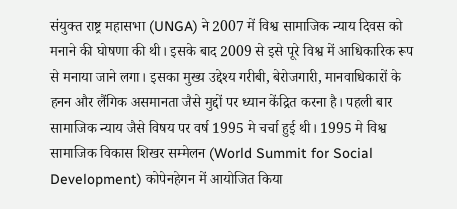संयुक्त राष्ट्र महासभा (UNGA) ने 2007 में विश्व सामाजिक न्याय दिवस को मनाने की घोषणा की थी। इसके बाद 2009 से इसे पूरे विश्व में आधिकारिक रूप से मनाया जाने लगा। इसका मुख्य उद्देश्य गरीबी, बेरोजगारी, मानवाधिकारों के हनन और लैंगिक असमानता जैसे मुद्दों पर ध्यान केंद्रित करना है। पहली बार सामाजिक न्याय जैसे विषय पर वर्ष 1995 मे चर्चा हुई थी। 1995 मे विश्व सामाजिक विकास शिखर सम्मेलन (World Summit for Social Development) कोपेनहेगन में आयोजित किया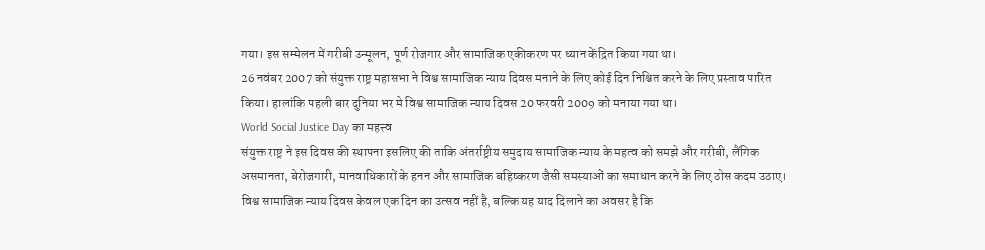गया। इस सम्मेलन में गरीबी उन्मूलन, पूर्ण रोजगार और सामाजिक एकीकरण पर ध्यान केंद्रित किया गया था।
26 नवंबर 2007 को संयुक्त राष्ट्र महासभा ने विश्व सामाजिक न्याय दिवस मनाने के लिए कोई दिन निश्चित करने के लिए प्रस्ताव पारित किया। हालांकि पहली बार दुनिया भर मे विश्व सामाजिक न्याय दिवस 20 फरवरी 2009 को मनाया गया था।
World Social Justice Day का महत्त्व
संयुक्त राष्ट्र ने इस दिवस की स्थापना इसलिए की ताकि अंतर्राष्ट्रीय समुदाय सामाजिक न्याय के महत्व को समझे और गरीबी, लैंगिक असमानता, बेरोजगारी, मानवाधिकारों के हनन और सामाजिक बहिष्करण जैसी समस्याओं का समाधान करने के लिए ठोस कदम उठाए। विश्व सामाजिक न्याय दिवस केवल एक दिन का उत्सव नहीं है, बल्कि यह याद दिलाने का अवसर है कि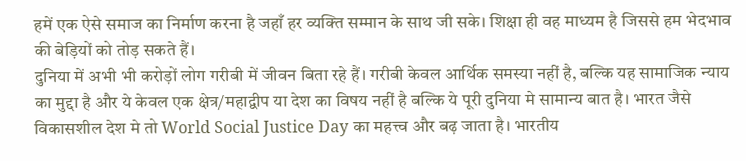हमें एक ऐसे समाज का निर्माण करना है जहाँ हर व्यक्ति सम्मान के साथ जी सके। शिक्षा ही वह माध्यम है जिससे हम भेदभाव की बेड़ियों को तोड़ सकते हैं।
दुनिया में अभी भी करोड़ों लोग गरीबी में जीवन बिता रहे हैं। गरीबी केवल आर्थिक समस्या नहीं है, बल्कि यह सामाजिक न्याय का मुद्दा है और ये केवल एक क्षेत्र/महाद्वीप या देश का विषय नहीं है बल्कि ये पूरी दुनिया मे सामान्य बात है। भारत जैसे विकासशील देश मे तो World Social Justice Day का महत्त्व और बढ़ जाता है। भारतीय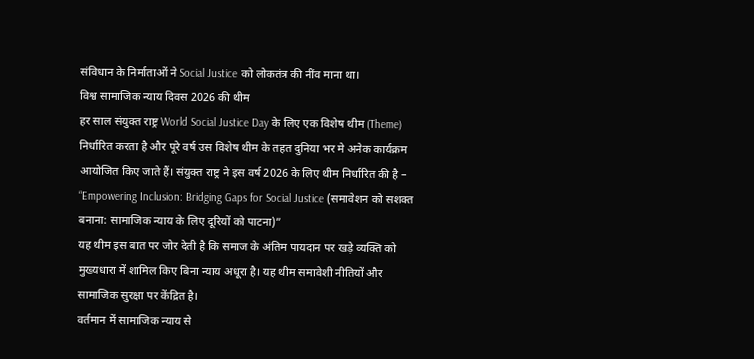संविधान के निर्माताओं ने Social Justice को लोकतंत्र की नींव माना था।
विश्व सामाजिक न्याय दिवस 2026 की थीम
हर साल संयुक्त राष्ट्र World Social Justice Day के लिए एक विशेष थीम (Theme) निर्धारित करता है और पूरे वर्ष उस विशेष थीम के तहत दुनिया भर मे अनेक कार्यक्रम आयोजित किए जाते हैं। संयुक्त राष्ट्र ने इस वर्ष 2026 के लिए थीम निर्धारित की है – “Empowering Inclusion: Bridging Gaps for Social Justice (समावेशन को सशक्त बनाना: सामाजिक न्याय के लिए दूरियों को पाटना)”
यह थीम इस बात पर जोर देती है कि समाज के अंतिम पायदान पर खड़े व्यक्ति को मुख्यधारा में शामिल किए बिना न्याय अधूरा है। यह थीम समावेशी नीतियों और सामाजिक सुरक्षा पर केंद्रित है।
वर्तमान में सामाजिक न्याय से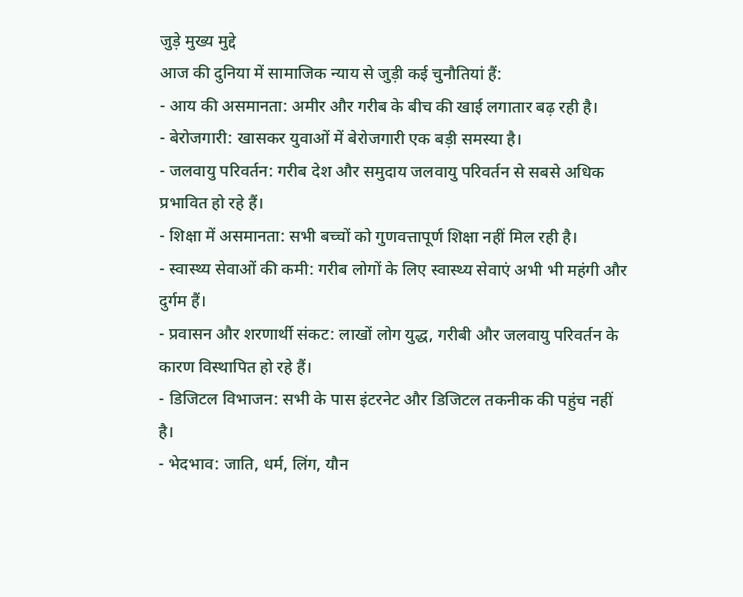जुड़े मुख्य मुद्दे
आज की दुनिया में सामाजिक न्याय से जुड़ी कई चुनौतियां हैं:
- आय की असमानता: अमीर और गरीब के बीच की खाई लगातार बढ़ रही है।
- बेरोजगारी: खासकर युवाओं में बेरोजगारी एक बड़ी समस्या है।
- जलवायु परिवर्तन: गरीब देश और समुदाय जलवायु परिवर्तन से सबसे अधिक प्रभावित हो रहे हैं।
- शिक्षा में असमानता: सभी बच्चों को गुणवत्तापूर्ण शिक्षा नहीं मिल रही है।
- स्वास्थ्य सेवाओं की कमी: गरीब लोगों के लिए स्वास्थ्य सेवाएं अभी भी महंगी और दुर्गम हैं।
- प्रवासन और शरणार्थी संकट: लाखों लोग युद्ध, गरीबी और जलवायु परिवर्तन के कारण विस्थापित हो रहे हैं।
- डिजिटल विभाजन: सभी के पास इंटरनेट और डिजिटल तकनीक की पहुंच नहीं है।
- भेदभाव: जाति, धर्म, लिंग, यौन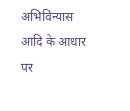अभिविन्यास आदि के आधार पर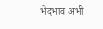भेदभाव अभी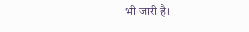भी जारी है।